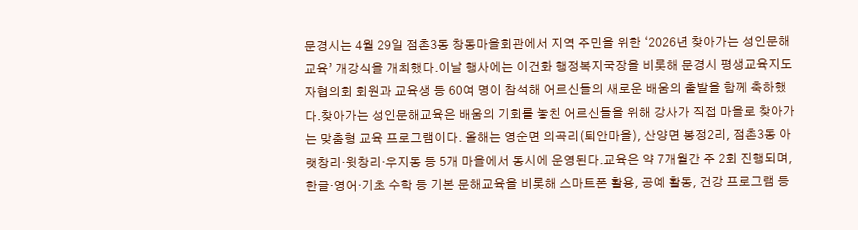문경시는 4월 29일 점촌3동 창동마을회관에서 지역 주민을 위한 ‘2026년 찾아가는 성인문해교육’ 개강식을 개최했다.이날 행사에는 이건화 행정복지국장을 비롯해 문경시 평생교육지도자협의회 회원과 교육생 등 60여 명이 참석해 어르신들의 새로운 배움의 출발을 함께 축하했다.찾아가는 성인문해교육은 배움의 기회를 놓친 어르신들을 위해 강사가 직접 마을로 찾아가는 맞춤형 교육 프로그램이다. 올해는 영순면 의곡리(퇴안마을), 산양면 봉정2리, 점촌3동 아랫창리·윗창리·우지동 등 5개 마을에서 동시에 운영된다.교육은 약 7개월간 주 2회 진행되며, 한글·영어·기초 수학 등 기본 문해교육을 비롯해 스마트폰 활용, 공예 활동, 건강 프로그램 등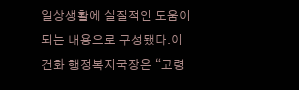일상생활에 실질적인 도움이 되는 내용으로 구성됐다.이건화 행정복지국장은 “고령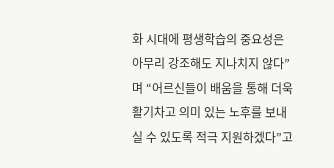화 시대에 평생학습의 중요성은 아무리 강조해도 지나치지 않다”며 “어르신들이 배움을 통해 더욱 활기차고 의미 있는 노후를 보내실 수 있도록 적극 지원하겠다”고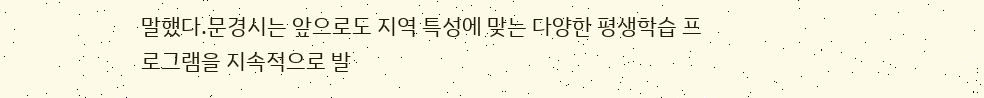말했다.문경시는 앞으로도 지역 특성에 맞는 다양한 평생학습 프로그램을 지속적으로 발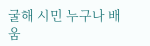굴해 시민 누구나 배움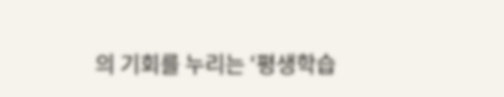의 기회를 누리는 ‘평생학습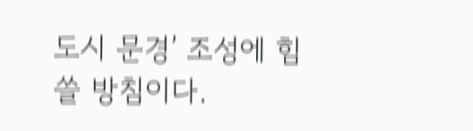도시 문경’ 조성에 힘쓸 방침이다.